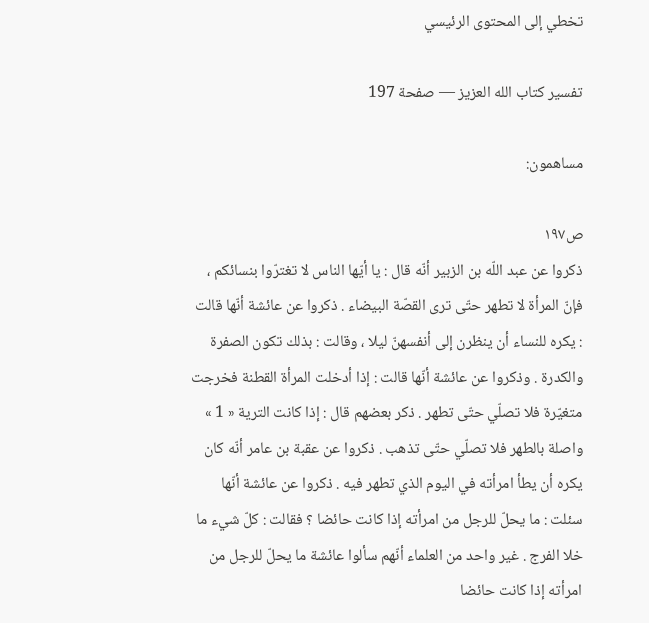تخطي إلى المحتوى الرئيسي

تفسير كتاب الله العزيز — صفحة 197

مساهمون:

ص١٩٧
ذكروا عن عبد اللّه بن الزبير أنّه قال : يا أيّها الناس لا تغترّوا بنسائكم ، فإنّ المرأة لا تطهر حتّى ترى القصّة البيضاء . ذكروا عن عائشة أنّها قالت : يكره للنساء أن ينظرن إلى أنفسهنّ ليلا ، وقالت : بذلك تكون الصفرة والكدرة . وذكروا عن عائشة أنّها قالت : إذا أدخلت المرأة القطنة فخرجت متغيّرة فلا تصلّي حتّى تطهر . ذكر بعضهم قال : إذا كانت الترية « 1 » واصلة بالطهر فلا تصلّي حتّى تذهب . ذكروا عن عقبة بن عامر أنّه كان يكره أن يطأ امرأته في اليوم الذي تطهر فيه . ذكروا عن عائشة أنّها سئلت : ما يحلّ للرجل من امرأته إذا كانت حائضا ؟ فقالت : كلّ شيء ما خلا الفرج . غير واحد من العلماء أنّهم سألوا عائشة ما يحلّ للرجل من امرأته إذا كانت حائضا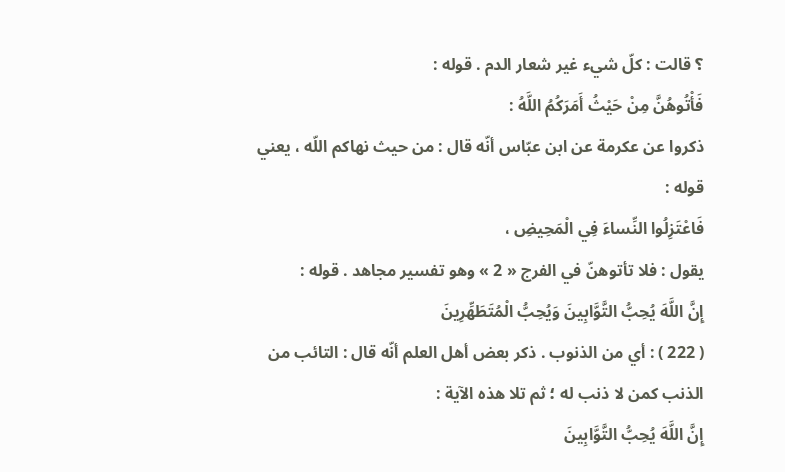؟ قالت : كلّ شيء غير شعار الدم . قوله :
فَأْتُوهُنَّ مِنْ حَيْثُ أَمَرَكُمُ اللَّهُ :
ذكروا عن عكرمة عن ابن عبّاس أنّه قال : من حيث نهاكم اللّه ، يعني قوله :
فَاعْتَزِلُوا النِّساءَ فِي الْمَحِيضِ ،
يقول : فلا تأتوهنّ في الفرج « 2 » وهو تفسير مجاهد . قوله :
إِنَّ اللَّهَ يُحِبُّ التَّوَّابِينَ وَيُحِبُّ الْمُتَطَهِّرِينَ
( 222 ) : أي من الذنوب . ذكر بعض أهل العلم أنّه قال : التائب من الذنب كمن لا ذنب له ؛ ثم تلا هذه الآية :
إِنَّ اللَّهَ يُحِبُّ التَّوَّابِينَ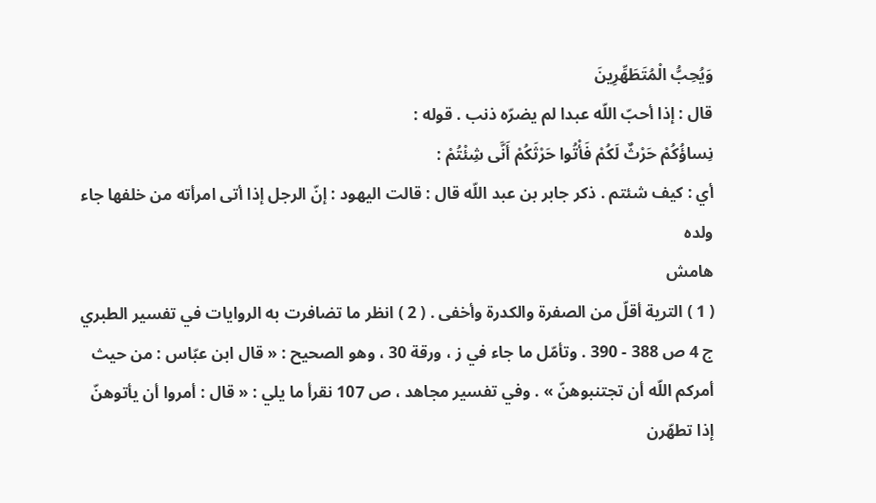وَيُحِبُّ الْمُتَطَهِّرِينَ
قال : إذا أحبّ اللّه عبدا لم يضرّه ذنب . قوله :
نِساؤُكُمْ حَرْثٌ لَكُمْ فَأْتُوا حَرْثَكُمْ أَنَّى شِئْتُمْ :
أي : كيف شئتم . ذكر جابر بن عبد اللّه قال : قالت اليهود : إنّ الرجل إذا أتى امرأته من خلفها جاء ولده
هامش
( 1 ) الترية أقلّ من الصفرة والكدرة وأخفى . ( 2 ) انظر ما تضافرت به الروايات في تفسير الطبري ج 4 ص 388 - 390 . وتأمّل ما جاء في ز ، ورقة 30 ، وهو الصحيح : « قال ابن عبّاس : من حيث أمركم اللّه أن تجتنبوهنّ » . وفي تفسير مجاهد ، ص 107 نقرأ ما يلي : « قال : أمروا أن يأتوهنّ إذا تطهّرن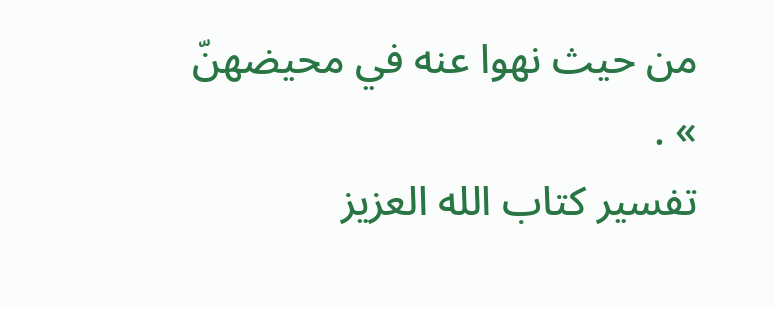من حيث نهوا عنه في محيضهنّ » .
تفسير كتاب الله العزيز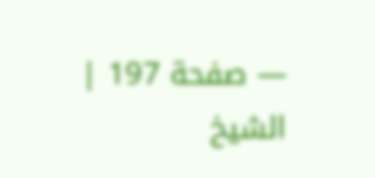— صفحة 197 | الشيخ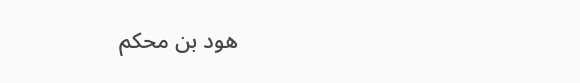هود بن محكم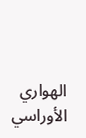الهواري الأوراسي